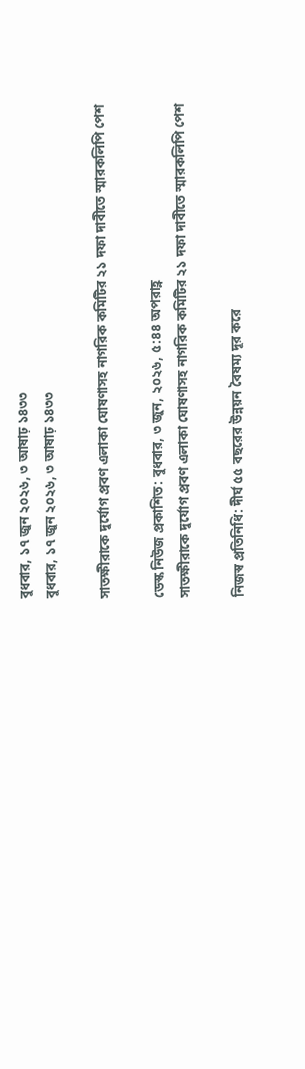বুধবার, ১৭ জুন ২০২৬, ৩ আষাঢ় ১৪৩৩
বুধবার, ১৭ জুন ২০২৬, ৩ আষাঢ় ১৪৩৩

সাতক্ষীরাকে দুর্যোগ প্রবণ এলাকা ঘোষণাসহ নাগরিক কমিটির ২১ দফা দাবীতে স্মারকলিপি পেশ

ডেস্ক নিউজ প্রকাশিত: বুধবার, ৩ জুন, ২০২৬, ৫:৪৪ অপরাহ্ণ
সাতক্ষীরাকে দুর্যোগ প্রবণ এলাকা ঘোষণাসহ নাগরিক কমিটির ২১ দফা দাবীতে স্মারকলিপি পেশ

নিজস্ব প্রতিনিধি: দীর্ঘ ৫৫ বছরের উন্নয়ন বৈষম্য দূর করে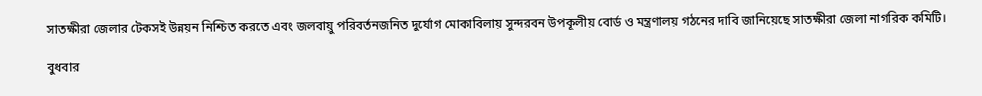সাতক্ষীরা জেলার টেকসই উন্নয়ন নিশ্চিত করতে এবং জলবায়ু পরিবর্তনজনিত দুর্যোগ মোকাবিলায় সুন্দরবন উপকূলীয় বোর্ড ও মন্ত্রণালয় গঠনের দাবি জানিয়েছে সাতক্ষীরা জেলা নাগরিক কমিটি।

বুধবার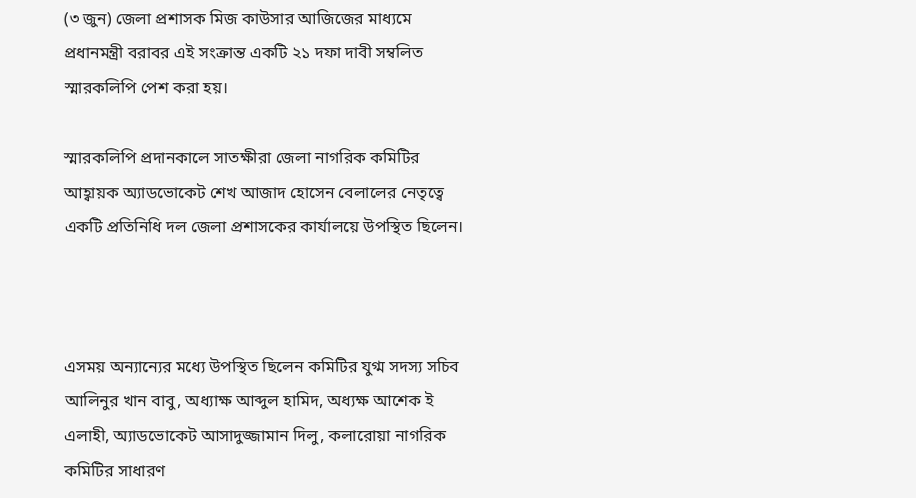(৩ জুন) জেলা প্রশাসক মিজ কাউসার আজিজের মাধ্যমে প্রধানমন্ত্রী বরাবর এই সংক্রান্ত একটি ২১ দফা দাবী সম্বলিত স্মারকলিপি পেশ করা হয়।

স্মারকলিপি প্রদানকালে সাতক্ষীরা জেলা নাগরিক কমিটির আহ্বায়ক অ্যাডভোকেট শেখ আজাদ হোসেন বেলালের নেতৃত্বে একটি প্রতিনিধি দল জেলা প্রশাসকের কার্যালয়ে উপস্থিত ছিলেন।



এসময় অন্যান্যের মধ্যে উপস্থিত ছিলেন কমিটির যুগ্ম সদস্য সচিব আলিনুর খান বাবু, অধ্যাক্ষ আব্দুল হামিদ, অধ্যক্ষ আশেক ই এলাহী, অ্যাডভোকেট আসাদুজ্জামান দিলু, কলারোয়া নাগরিক কমিটির সাধারণ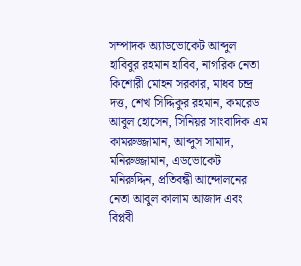সম্পাদক অ্যাডভোকেট আব্দুল হাবিবুর রহমান হাবিব, নাগরিক নেতা কিশোরী মোহন সরকার, মাধব চন্দ্র দত্ত, শেখ সিদ্দিকুর রহমান, কমরেড আবুল হোসেন, সিনিয়র সাংবাদিক এম কামরুজ্জামান, আব্দুস সামাদ, মনিরুজ্জামান, এডভোকেট মনিরুদ্দিন, প্রতিবন্ধী আন্দোলনের নেতা আবুল কালাম আজাদ এবং বিপ্লবী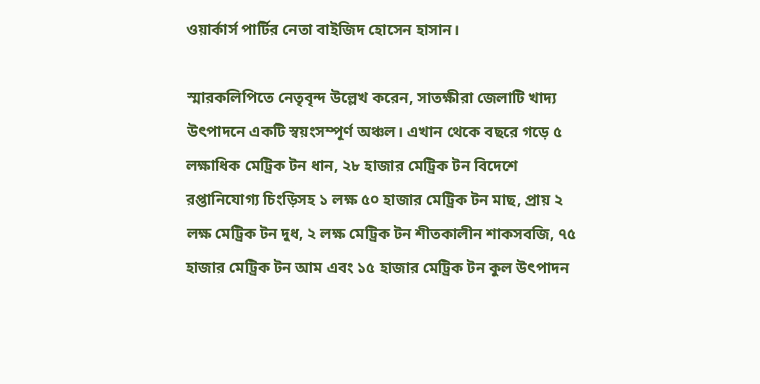ওয়ার্কার্স পার্টির নেতা বাইজিদ হোসেন হাসান।

স্মারকলিপিতে নেতৃবৃন্দ উল্লেখ করেন, সাতক্ষীরা জেলাটি খাদ্য উৎপাদনে একটি স্বয়ংসম্পূর্ণ অঞ্চল। এখান থেকে বছরে গড়ে ৫ লক্ষাধিক মেট্রিক টন ধান, ২৮ হাজার মেট্রিক টন বিদেশে রপ্তানিযোগ্য চিংড়িসহ ১ লক্ষ ৫০ হাজার মেট্রিক টন মাছ, প্রায় ২ লক্ষ মেট্রিক টন দুধ, ২ লক্ষ মেট্রিক টন শীতকালীন শাকসবজি, ৭৫ হাজার মেট্রিক টন আম এবং ১৫ হাজার মেট্রিক টন কুল উৎপাদন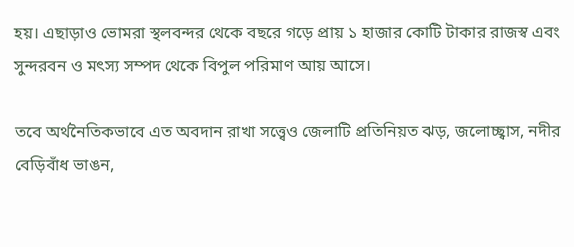হয়। এছাড়াও ভোমরা স্থলবন্দর থেকে বছরে গড়ে প্রায় ১ হাজার কোটি টাকার রাজস্ব এবং সুন্দরবন ও মৎস্য সম্পদ থেকে বিপুল পরিমাণ আয় আসে।

তবে অর্থনৈতিকভাবে এত অবদান রাখা সত্ত্বেও জেলাটি প্রতিনিয়ত ঝড়, জলোচ্ছ্বাস, নদীর বেড়িবাঁধ ভাঙন,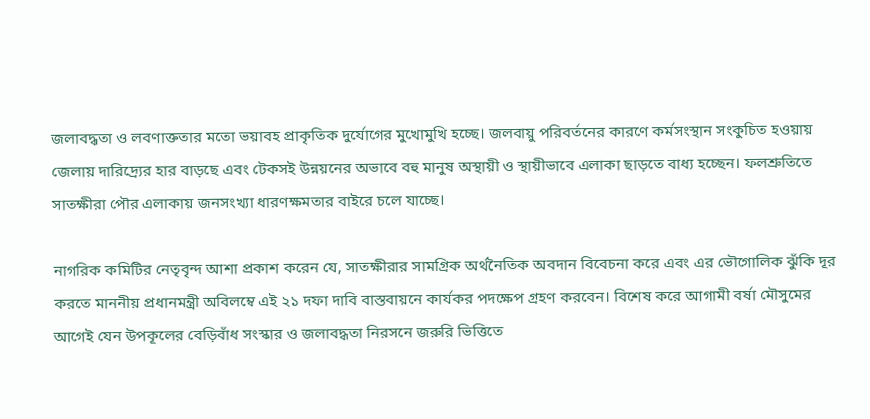জলাবদ্ধতা ও লবণাক্ততার মতো ভয়াবহ প্রাকৃতিক দুর্যোগের মুখোমুখি হচ্ছে। জলবায়ু পরিবর্তনের কারণে কর্মসংস্থান সংকুচিত হওয়ায় জেলায় দারিদ্র্যের হার বাড়ছে এবং টেকসই উন্নয়নের অভাবে বহু মানুষ অস্থায়ী ও স্থায়ীভাবে এলাকা ছাড়তে বাধ্য হচ্ছেন। ফলশ্রুতিতে সাতক্ষীরা পৌর এলাকায় জনসংখ্যা ধারণক্ষমতার বাইরে চলে যাচ্ছে।

নাগরিক কমিটির নেতৃবৃন্দ আশা প্রকাশ করেন যে, সাতক্ষীরার সামগ্রিক অর্থনৈতিক অবদান বিবেচনা করে এবং এর ভৌগোলিক ঝুঁকি দূর করতে মাননীয় প্রধানমন্ত্রী অবিলম্বে এই ২১ দফা দাবি বাস্তবায়নে কার্যকর পদক্ষেপ গ্রহণ করবেন। বিশেষ করে আগামী বর্ষা মৌসুমের আগেই যেন উপকূলের বেড়িবাঁধ সংস্কার ও জলাবদ্ধতা নিরসনে জরুরি ভিত্তিতে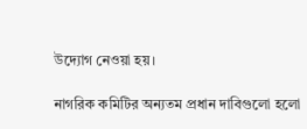উদ্যোগ নেওয়া হয়।

নাগরিক কমিটির অন্যতম প্রধান দাবিগুলো হলো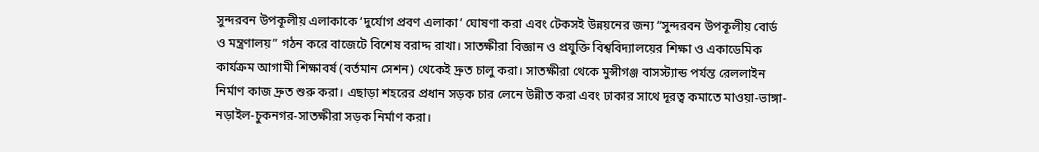সুন্দরবন উপকূলীয় এলাকাকে ‘দুর্যোগ প্রবণ এলাকা’ ঘোষণা করা এবং টেকসই উন্নয়নের জন্য “সুন্দরবন উপকূলীয় বোর্ড ও মন্ত্রণালয়” গঠন করে বাজেটে বিশেষ বরাদ্দ রাখা। সাতক্ষীরা বিজ্ঞান ও প্রযুক্তি বিশ্ববিদ্যালয়ের শিক্ষা ও একাডেমিক কার্যক্রম আগামী শিক্ষাবর্ষ (বর্তমান সেশন) থেকেই দ্রুত চালু করা। সাতক্ষীরা থেকে মুন্সীগঞ্জ বাসস্ট্যান্ড পর্যন্ত রেললাইন নির্মাণ কাজ দ্রুত শুরু করা। এছাড়া শহরের প্রধান সড়ক চার লেনে উন্নীত করা এবং ঢাকার সাথে দূরত্ব কমাতে মাওয়া-ভাঙ্গা-নড়াইল-চুকনগর-সাতক্ষীরা সড়ক নির্মাণ করা।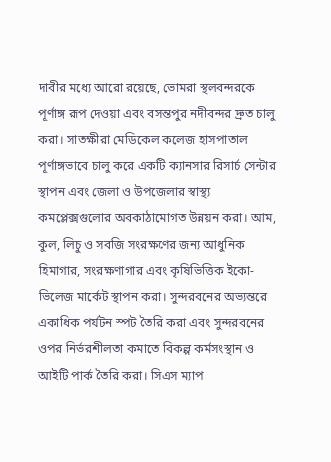দাবীর মধ্যে আরো রয়েছে, ভোমরা স্থলবন্দরকে পূর্ণাঙ্গ রূপ দেওয়া এবং বসন্তপুর নদীবন্দর দ্রুত চালু করা। সাতক্ষীরা মেডিকেল কলেজ হাসপাতাল পূর্ণাঙ্গভাবে চালু করে একটি ক্যানসার রিসার্চ সেন্টার স্থাপন এবং জেলা ও উপজেলার স্বাস্থ্য কমপ্লেক্সগুলোর অবকাঠামোগত উন্নয়ন করা। আম, কুল, লিচু ও সবজি সংরক্ষণের জন্য আধুনিক হিমাগার, সংরক্ষণাগার এবং কৃষিভিত্তিক ইকো-ভিলেজ মার্কেট স্থাপন করা। সুন্দরবনের অভ্যন্তরে একাধিক পর্যটন স্পট তৈরি করা এবং সুন্দরবনের ওপর নির্ভরশীলতা কমাতে বিকল্প কর্মসংস্থান ও আইটি পার্ক তৈরি করা। সিএস ম্যাপ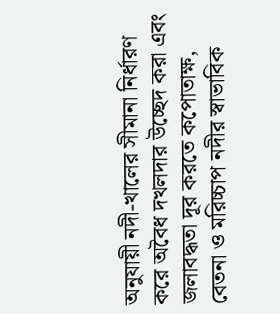অনুযায়ী নদী-খালের সীমানা নির্ধারণ করে অবৈধ দখলদার উচ্ছেদ করা এবং জলাবদ্ধতা দূর করতে কপোতাক্ষ, বেতনা ও মরিচ্চাপ নদীর স্বাভাবিক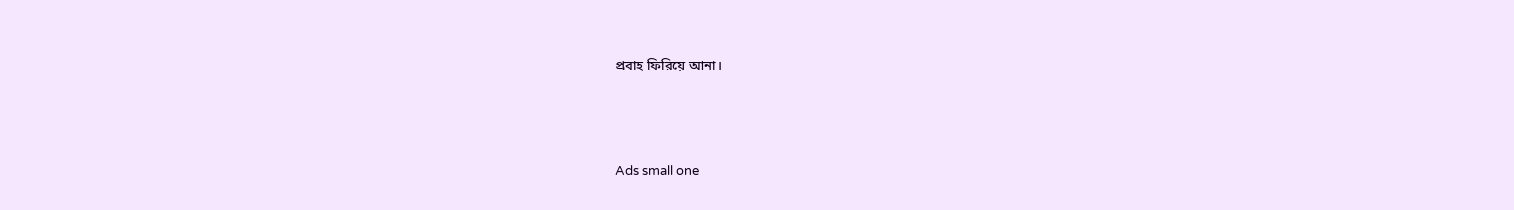প্রবাহ ফিরিয়ে আনা।



Ads small one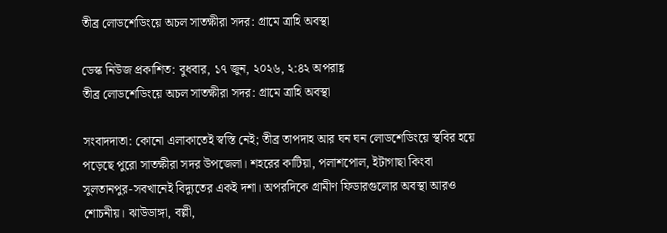তীব্র লোডশেডিংয়ে অচল সাতক্ষীরা সদর: গ্রামে ত্রাহি অবস্থা

ডেস্ক নিউজ প্রকাশিত: বুধবার, ১৭ জুন, ২০২৬, ২:৪২ অপরাহ্ণ
তীব্র লোডশেডিংয়ে অচল সাতক্ষীরা সদর: গ্রামে ত্রাহি অবস্থা

সংবাদদাতা: কোনো এলাকাতেই স্বস্তি নেই; তীব্র তাপদাহ আর ঘন ঘন লোডশেডিংয়ে স্থবির হয়ে পড়েছে পুরো সাতক্ষীরা সদর উপজেলা। শহরের কাটিয়া, পলাশপোল, ইটাগাছা কিংবা সুলতানপুর-সবখানেই বিদ্যুতের একই দশা। অপরদিকে গ্রামীণ ফিডারগুলোর অবস্থা আরও শোচনীয়। ঝাউডাঙ্গা, বল্লী,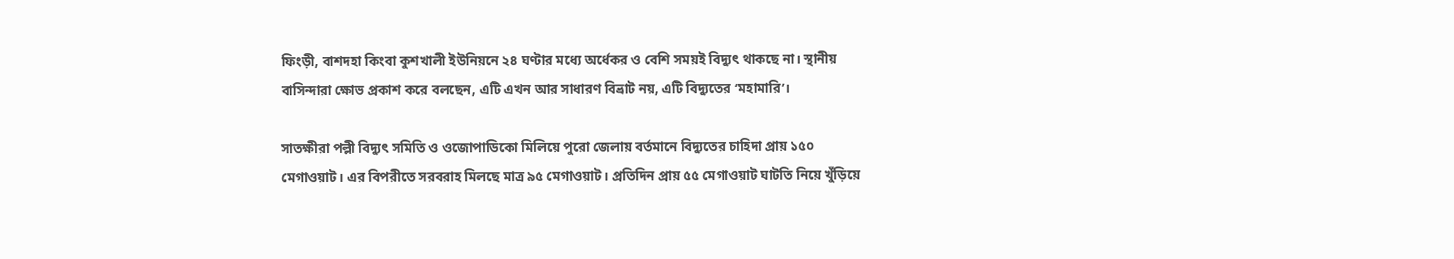ফিংড়ী, বাশদহা কিংবা কুশখালী ইউনিয়নে ২৪ ঘণ্টার মধ্যে অর্ধেকর ও বেশি সময়ই বিদ্যুৎ থাকছে না। স্থানীয় বাসিন্দারা ক্ষোভ প্রকাশ করে বলছেন, এটি এখন আর সাধারণ বিভ্রাট নয়, এটি বিদ্যুতের ‘মহামারি’।

সাতক্ষীরা পল্লী বিদ্যুৎ সমিতি ও ওজোপাডিকো মিলিয়ে পুরো জেলায় বর্তমানে বিদ্যুতের চাহিদা প্রায় ১৫০ মেগাওয়াট। এর বিপরীতে সরবরাহ মিলছে মাত্র ৯৫ মেগাওয়াট। প্রতিদিন প্রায় ৫৫ মেগাওয়াট ঘাটতি নিয়ে খুঁড়িয়ে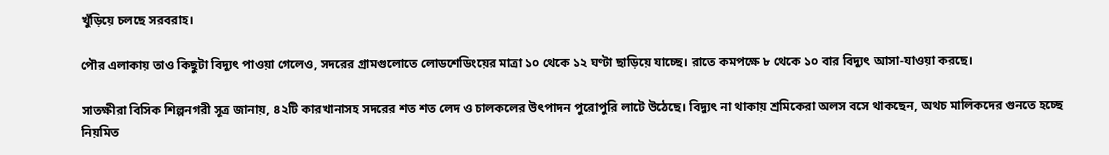খুঁড়িয়ে চলছে সরবরাহ।

পৌর এলাকায় তাও কিছুটা বিদ্যুৎ পাওয়া গেলেও, সদরের গ্রামগুলোতে লোডশেডিংয়ের মাত্রা ১০ থেকে ১২ ঘণ্টা ছাড়িয়ে যাচ্ছে। রাতে কমপক্ষে ৮ থেকে ১০ বার বিদ্যুৎ আসা-যাওয়া করছে।

সাতক্ষীরা বিসিক শিল্পনগরী সূত্র জানায়, ৪২টি কারখানাসহ সদরের শত শত লেদ ও চালকলের উৎপাদন পুরোপুরি লাটে উঠেছে। বিদ্যুৎ না থাকায় শ্রমিকেরা অলস বসে থাকছেন, অথচ মালিকদের গুনতে হচ্ছে নিয়মিত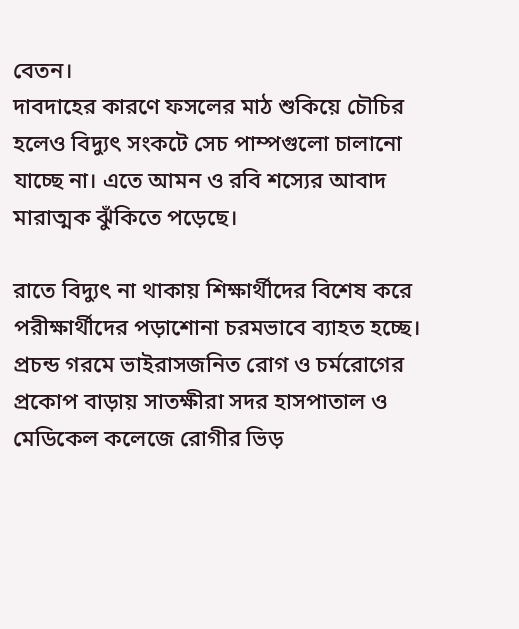বেতন।
দাবদাহের কারণে ফসলের মাঠ শুকিয়ে চৌচির হলেও বিদ্যুৎ সংকটে সেচ পাম্পগুলো চালানো যাচ্ছে না। এতে আমন ও রবি শস্যের আবাদ মারাত্মক ঝুঁকিতে পড়েছে।

রাতে বিদ্যুৎ না থাকায় শিক্ষার্থীদের বিশেষ করে পরীক্ষার্থীদের পড়াশোনা চরমভাবে ব্যাহত হচ্ছে। প্রচন্ড গরমে ভাইরাসজনিত রোগ ও চর্মরোগের প্রকোপ বাড়ায় সাতক্ষীরা সদর হাসপাতাল ও মেডিকেল কলেজে রোগীর ভিড়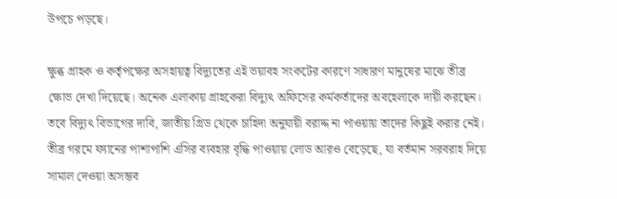উপচে পড়ছে।

ক্ষুব্ধ গ্রাহক ও কর্তৃপক্ষের অসহায়ত্ব বিদ্যুতের এই ভয়াবহ সংকটের কারণে সাধারণ মানুষের মাঝে তীব্র ক্ষোভ দেখা দিয়েছে। অনেক এলাকায় গ্রাহকেরা বিদ্যুৎ অফিসের কর্মকর্তাদের অবহেলাকে দায়ী করছেন। তবে বিদ্যুৎ বিভাগের দাবি, জাতীয় গ্রিড থেকে চাহিদা অনুযায়ী বরাদ্দ না পাওয়ায় তাদের কিছুই করার নেই। তীব্র গরমে ফ্যানের পাশাপাশি এসির ব্যবহার বৃদ্ধি পাওয়ায় লোড আরও বেড়েছে, যা বর্তমান সরবরাহ দিয়ে সামাল দেওয়া অসম্ভব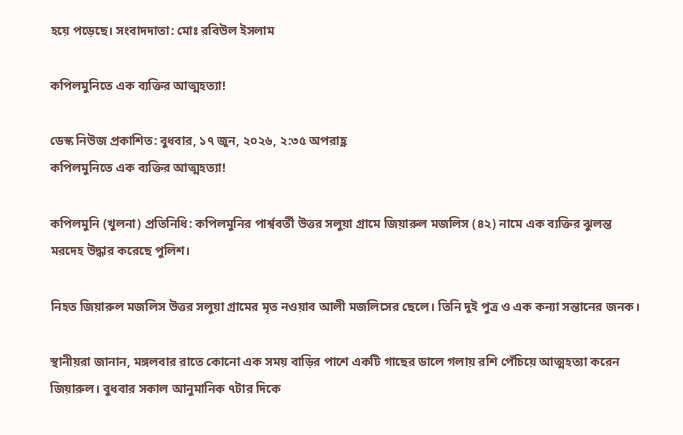হয়ে পড়েছে। সংবাদদাতা: মোঃ রবিউল ইসলাম

কপিলমুনিতে এক ব্যক্তির আত্মহত্যা!

ডেস্ক নিউজ প্রকাশিত: বুধবার, ১৭ জুন, ২০২৬, ২:৩৫ অপরাহ্ণ
কপিলমুনিতে এক ব্যক্তির আত্মহত্যা!

কপিলমুনি (খুলনা) প্রতিনিধি: কপিলমুনির পার্শ্ববর্তী উত্তর সলুয়া গ্রামে জিয়ারুল মজলিস (৪২) নামে এক ব্যক্তির ঝুলন্ত মরদেহ উদ্ধার করেছে পুলিশ।

নিহত জিয়ারুল মজলিস উত্তর সলুয়া গ্রামের মৃত নওয়াব আলী মজলিসের ছেলে। তিনি দুই পুত্র ও এক কন্যা সন্তানের জনক।

স্থানীয়রা জানান, মঙ্গলবার রাতে কোনো এক সময় বাড়ির পাশে একটি গাছের ডালে গলায় রশি পেঁচিয়ে আত্মহত্যা করেন জিয়ারুল। বুধবার সকাল আনুমানিক ৭টার দিকে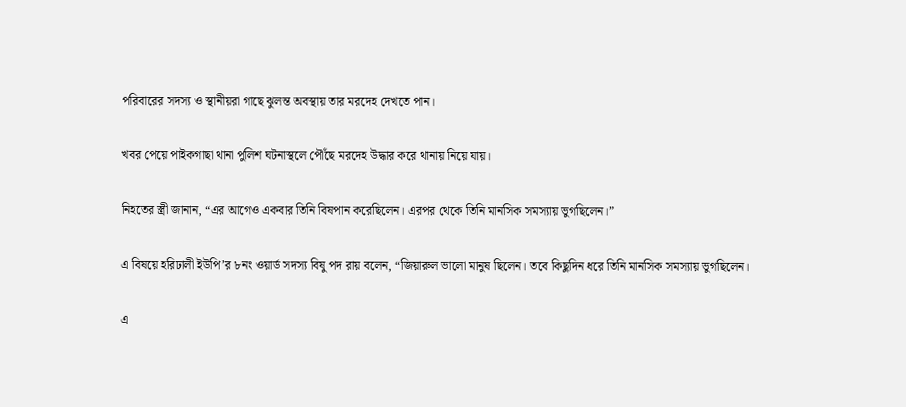পরিবারের সদস্য ও স্থানীয়রা গাছে ঝুলন্ত অবস্থায় তার মরদেহ দেখতে পান।

খবর পেয়ে পাইকগাছা থানা পুলিশ ঘটনাস্থলে পৌঁছে মরদেহ উদ্ধার করে থানায় নিয়ে যায়।

নিহতের স্ত্রী জানান, “এর আগেও একবার তিনি বিষপান করেছিলেন। এরপর থেকে তিনি মানসিক সমস্যায় ভুগছিলেন।”

এ বিষয়ে হরিঢালী ইউপি’র ৮নং ওয়ার্ড সদস্য বিষু পদ রায় বলেন, “জিয়ারুল ভালো মানুষ ছিলেন। তবে কিছুদিন ধরে তিনি মানসিক সমস্যায় ভুগছিলেন।

এ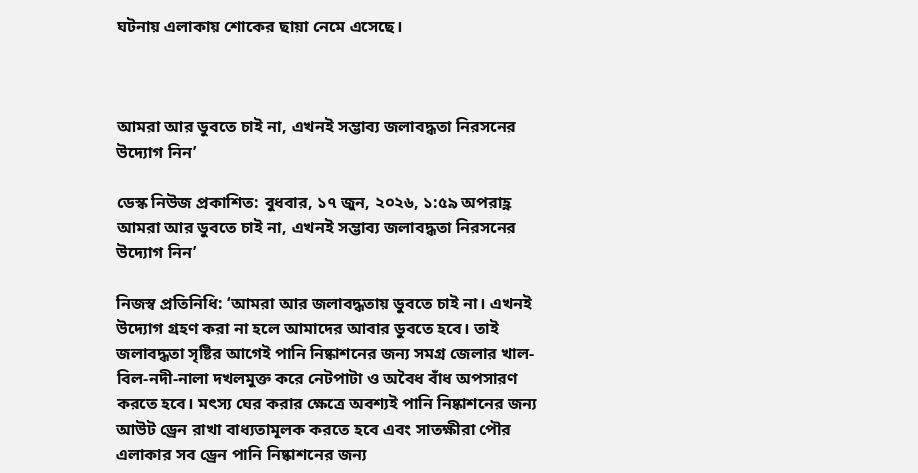ঘটনায় এলাকায় শোকের ছায়া নেমে এসেছে।



আমরা আর ডুবতে চাই না, এখনই সম্ভাব্য জলাবদ্ধতা নিরসনের উদ্যোগ নিন’

ডেস্ক নিউজ প্রকাশিত: বুধবার, ১৭ জুন, ২০২৬, ১:৫৯ অপরাহ্ণ
আমরা আর ডুবতে চাই না, এখনই সম্ভাব্য জলাবদ্ধতা নিরসনের উদ্যোগ নিন’

নিজস্ব প্রতিনিধি: ‘আমরা আর জলাবদ্ধতায় ডুবতে চাই না। এখনই উদ্যোগ গ্রহণ করা না হলে আমাদের আবার ডুবতে হবে। তাই জলাবদ্ধতা সৃষ্টির আগেই পানি নিষ্কাশনের জন্য সমগ্র জেলার খাল-বিল-নদী-নালা দখলমুক্ত করে নেটপাটা ও অবৈধ বাঁধ অপসারণ করতে হবে। মৎস্য ঘের করার ক্ষেত্রে অবশ্যই পানি নিষ্কাশনের জন্য আউট ড্রেন রাখা বাধ্যতামূলক করতে হবে এবং সাতক্ষীরা পৌর এলাকার সব ড্রেন পানি নিষ্কাশনের জন্য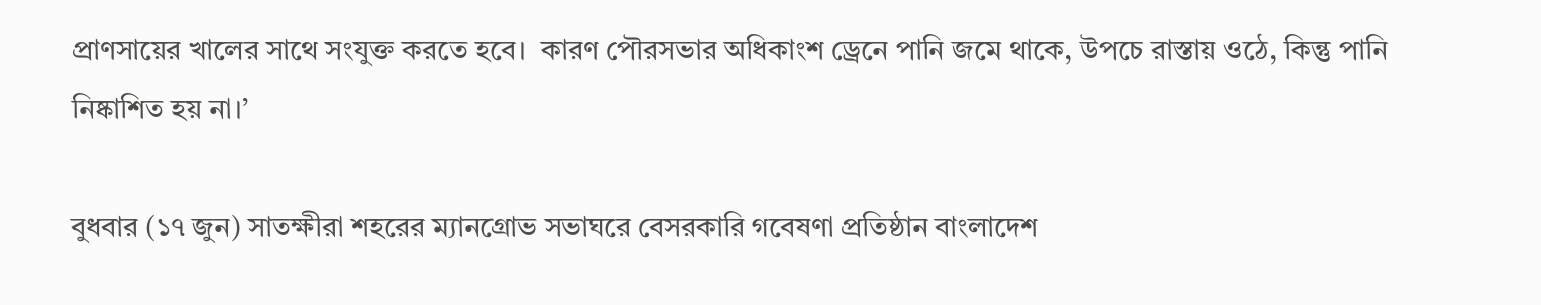প্রাণসায়ের খালের সাথে সংযুক্ত করতে হবে।  কারণ পৌরসভার অধিকাংশ ড্রেনে পানি জমে থাকে, উপচে রাস্তায় ওঠে, কিন্তু পানি নিষ্কাশিত হয় না।’

বুধবার (১৭ জুন) সাতক্ষীরা শহরের ম্যানগ্রোভ সভাঘরে বেসরকারি গবেষণা প্রতিষ্ঠান বাংলাদেশ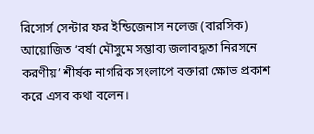রিসোর্স সেন্টার ফর ইন্ডিজেনাস নলেজ (বারসিক) আয়োজিত ‘বর্ষা মৌসুমে সম্ভাব্য জলাবদ্ধতা নিরসনে করণীয়’ শীর্ষক নাগরিক সংলাপে বক্তারা ক্ষোভ প্রকাশ করে এসব কথা বলেন।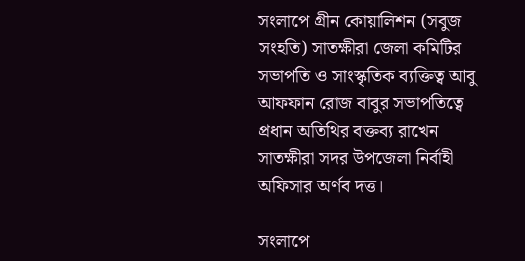সংলাপে গ্রীন কোয়ালিশন (সবুজ সংহতি) সাতক্ষীরা জেলা কমিটির সভাপতি ও সাংস্কৃতিক ব্যক্তিত্ব আবু আফফান রোজ বাবুর সভাপতিত্বে প্রধান অতিথির বক্তব্য রাখেন সাতক্ষীরা সদর উপজেলা নির্বাহী অফিসার অর্ণব দত্ত।

সংলাপে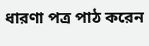ধারণা পত্র পাঠ করেন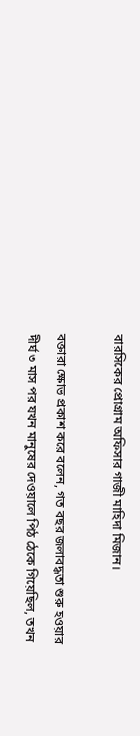বারসিকের প্রোগ্রাম অফিসার গাজী মাহিদা মিজান।

বক্তারা ক্ষোভ প্রকাশ করে বলেন, গত বছর জলাবদ্ধতা শুরু হওয়ার দীর্ঘ ৩ মাস পর যখন মানুষের দেওয়ালে পিঠ ঠেকে গিয়েছিল, তখন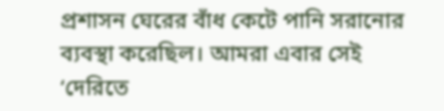প্রশাসন ঘেরের বাঁধ কেটে পানি সরানোর ব্যবস্থা করেছিল। আমরা এবার সেই ‘দেরিতে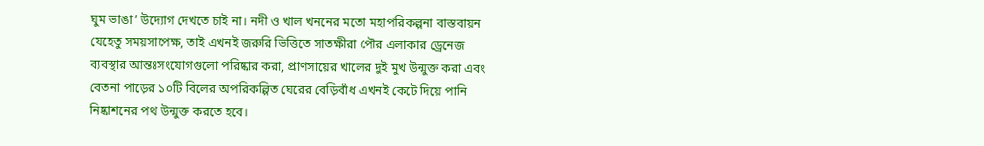ঘুম ভাঙা’ উদ্যোগ দেখতে চাই না। নদী ও খাল খননের মতো মহাপরিকল্পনা বাস্তবায়ন যেহেতু সময়সাপেক্ষ, তাই এখনই জরুরি ভিত্তিতে সাতক্ষীরা পৌর এলাকার ড্রেনেজ ব্যবস্থার আন্তঃসংযোগগুলো পরিষ্কার করা, প্রাণসায়ের খালের দুই মুখ উন্মুক্ত করা এবং বেতনা পাড়ের ১০টি বিলের অপরিকল্পিত ঘেরের বেড়িবাঁধ এখনই কেটে দিয়ে পানি নিষ্কাশনের পথ উন্মুক্ত করতে হবে।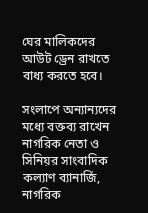ঘের মালিকদের আউট ড্রেন রাখতে বাধ্য করতে হবে।

সংলাপে অন্যান্যদের মধ্যে বক্তব্য রাখেন নাগরিক নেতা ও সিনিয়র সাংবাদিক কল্যাণ ব্যানার্জি, নাগরিক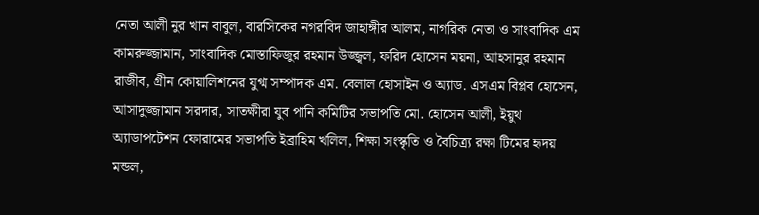নেতা আলী নুর খান বাবুল, বারসিকের নগরবিদ জাহাঙ্গীর আলম, নাগরিক নেতা ও সাংবাদিক এম কামরুজ্জামান, সাংবাদিক মোস্তাফিজুর রহমান উজ্জ্বল, ফরিদ হোসেন ময়না, আহসানুর রহমান রাজীব, গ্রীন কোয়ালিশনের যুগ্ম সম্পাদক এম. বেলাল হোসাইন ও অ্যাড. এসএম বিপ্লব হোসেন, আসাদুজ্জামান সরদার, সাতক্ষীরা যুব পানি কমিটির সভাপতি মো. হোসেন আলী, ইয়ুথ অ্যাডাপটেশন ফোরামের সভাপতি ইব্রাহিম খলিল, শিক্ষা সংস্কৃতি ও বৈচিত্র্য রক্ষা টিমের হৃদয় মন্ডল,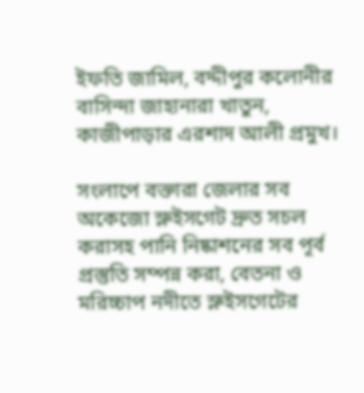ইফতি জামিল, বদ্দীপুর ক‌লোনীর বাসিন্দা জাহানারা খাতুন, কাজীপাড়ার এরশাদ আলী প্রমুখ।

সংলাপে বক্তারা জেলার সব অকেজো স্লুইসগেট দ্রুত সচল করাসহ পানি নিষ্কাশনের সব পূর্ব প্রস্তুতি সম্পন্ন করা, বেতনা ও মরিচ্চাপ নদীতে স্লুইসগেটের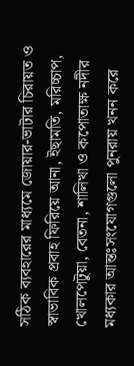সঠিক ব্যবহারের মাধ্যমে জোয়ার-ভাটার চিরায়ত ও স্বাভাবিক প্রবাহ ফিরিয়ে আনা, ইছামতি, মরিচ্চাপ, খোলপেটুয়া, বেতনা, শালিখা ও কপোতাক্ষ নদীর মধ্যকার আন্তঃসংযোগগুলো পুনরায় খনন করে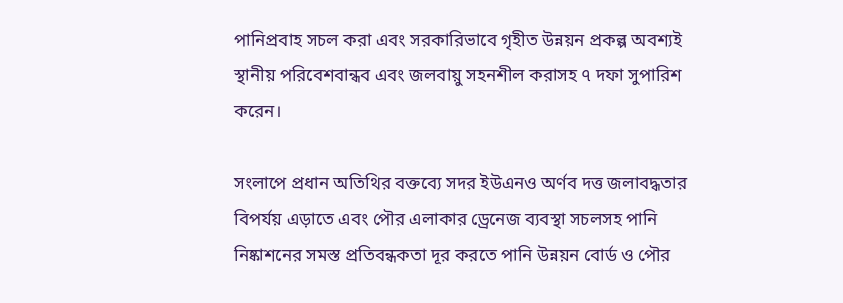পানিপ্রবাহ সচল করা এবং সরকারিভাবে গৃহীত উন্নয়ন প্রকল্প অবশ্যই স্থানীয় পরিবেশবান্ধব এবং জলবায়ু সহনশীল করাসহ ৭ দফা সুপারিশ করেন।

সংলাপে প্রধান অতিথির বক্তব্যে সদর ইউএনও অর্ণব দত্ত জলাবদ্ধতার বিপর্যয় এড়াতে এবং পৌর এলাকার ড্রেনেজ ব্যবস্থা সচলসহ পানি নিষ্কাশনের সমস্ত প্রতিবন্ধকতা দূর করতে পানি উন্নয়ন বোর্ড ও পৌর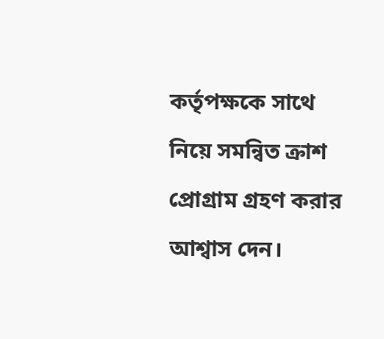কর্তৃপক্ষকে সাথে নিয়ে সমন্বিত ক্রাশ প্রোগ্রাম গ্রহণ করার আশ্বাস দেন।